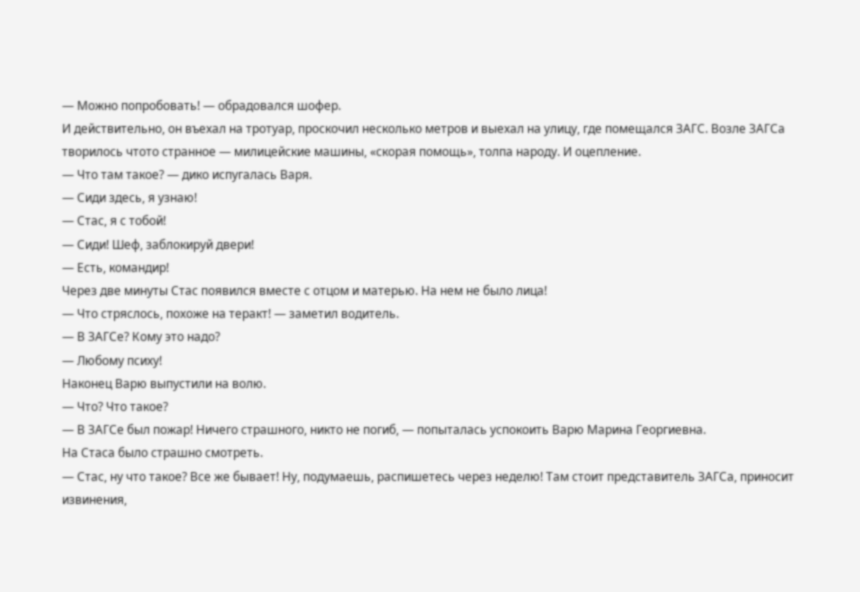— Можно попробовать! — обрадовался шофер.
И действительно, он въехал на тротуар, проскочил несколько метров и выехал на улицу, где помещался ЗАГС. Возле ЗАГСа творилось чтото странное — милицейские машины, «скорая помощь», толпа народу. И оцепление.
— Что там такое? — дико испугалась Варя.
— Сиди здесь, я узнаю!
— Стас, я с тобой!
— Сиди! Шеф, заблокируй двери!
— Есть, командир!
Через две минуты Стас появился вместе с отцом и матерью. На нем не было лица!
— Что стряслось, похоже на теракт! — заметил водитель.
— В ЗАГСе? Кому это надо?
— Любому психу!
Наконец Варю выпустили на волю.
— Что? Что такое?
— В ЗАГСе был пожар! Ничего страшного, никто не погиб, — попыталась успокоить Варю Марина Георгиевна.
На Стаса было страшно смотреть.
— Стас, ну что такое? Все же бывает! Ну, подумаешь, распишетесь через неделю! Там стоит представитель ЗАГСа, приносит извинения,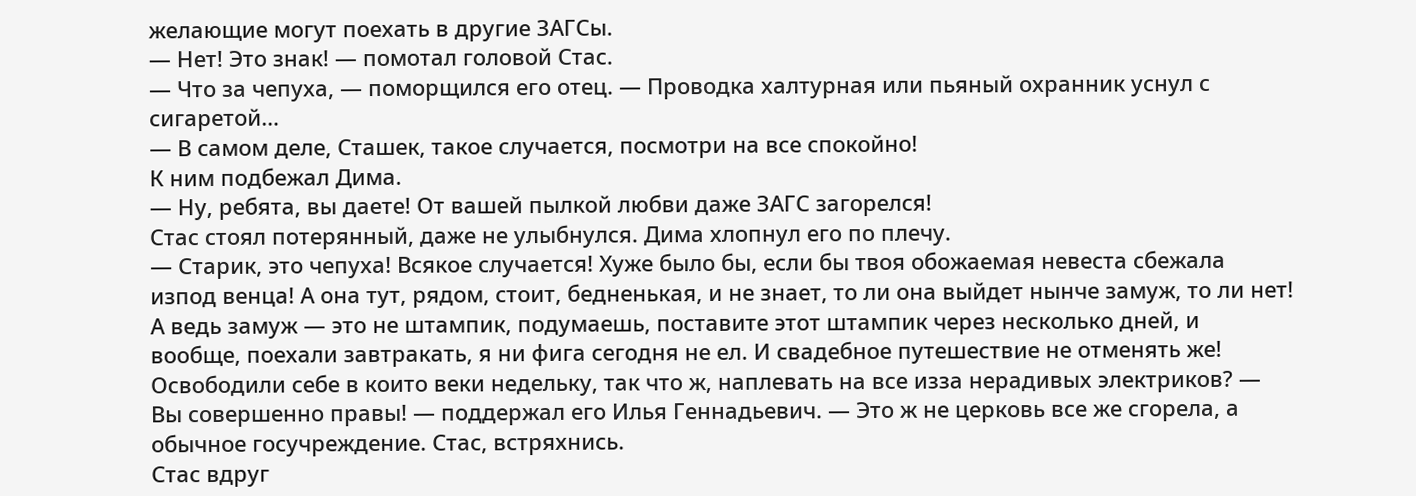желающие могут поехать в другие ЗАГСы.
— Нет! Это знак! — помотал головой Стас.
— Что за чепуха, — поморщился его отец. — Проводка халтурная или пьяный охранник уснул с сигаретой…
— В самом деле, Сташек, такое случается, посмотри на все спокойно!
К ним подбежал Дима.
— Ну, ребята, вы даете! От вашей пылкой любви даже ЗАГС загорелся!
Стас стоял потерянный, даже не улыбнулся. Дима хлопнул его по плечу.
— Старик, это чепуха! Всякое случается! Хуже было бы, если бы твоя обожаемая невеста сбежала изпод венца! А она тут, рядом, стоит, бедненькая, и не знает, то ли она выйдет нынче замуж, то ли нет! А ведь замуж — это не штампик, подумаешь, поставите этот штампик через несколько дней, и вообще, поехали завтракать, я ни фига сегодня не ел. И свадебное путешествие не отменять же! Освободили себе в които веки недельку, так что ж, наплевать на все изза нерадивых электриков? — Вы совершенно правы! — поддержал его Илья Геннадьевич. — Это ж не церковь все же сгорела, а обычное госучреждение. Стас, встряхнись.
Стас вдруг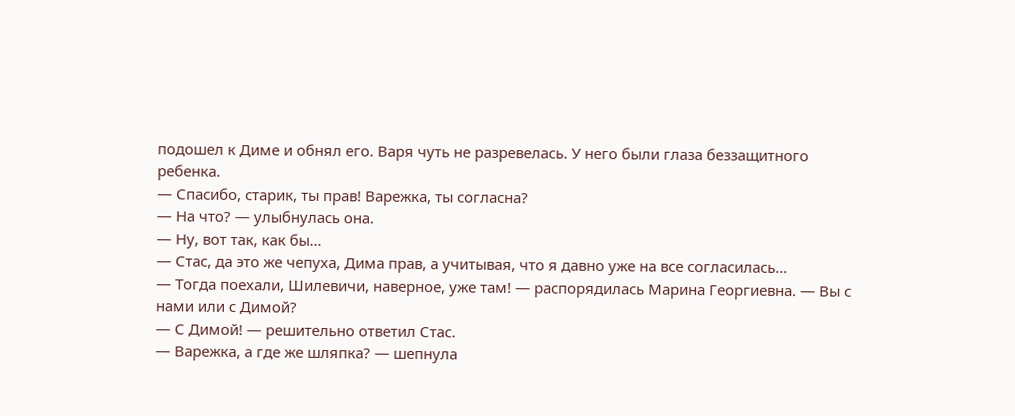подошел к Диме и обнял его. Варя чуть не разревелась. У него были глаза беззащитного ребенка.
— Спасибо, старик, ты прав! Варежка, ты согласна?
— На что? — улыбнулась она.
— Ну, вот так, как бы…
— Стас, да это же чепуха, Дима прав, а учитывая, что я давно уже на все согласилась…
— Тогда поехали, Шилевичи, наверное, уже там! — распорядилась Марина Георгиевна. — Вы с нами или с Димой?
— С Димой! — решительно ответил Стас.
— Варежка, а где же шляпка? — шепнула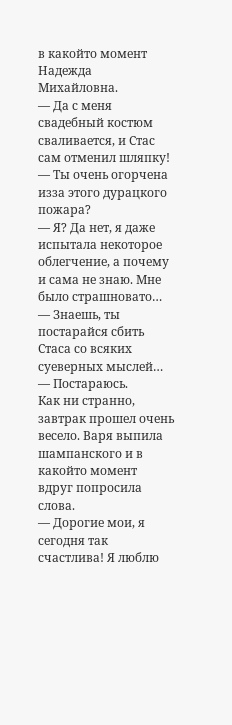в какойто момент Надежда Михайловна.
— Да с меня свадебный костюм сваливается, и Стас сам отменил шляпку!
— Ты очень огорчена изза этого дурацкого пожара?
— Я? Да нет, я даже испытала некоторое облегчение, а почему и сама не знаю. Мне было страшновато…
— Знаешь, ты постарайся сбить Стаса со всяких суеверных мыслей…
— Постараюсь.
Как ни странно, завтрак прошел очень весело. Варя выпила шампанского и в какойто момент вдруг попросила слова.
— Дорогие мои, я сегодня так счастлива! Я люблю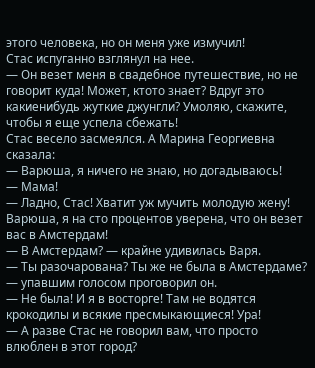этого человека, но он меня уже измучил!
Стас испуганно взглянул на нее.
— Он везет меня в свадебное путешествие, но не говорит куда! Может, ктото знает? Вдруг это какиенибудь жуткие джунгли? Умоляю, скажите, чтобы я еще успела сбежать!
Стас весело засмеялся. А Марина Георгиевна сказала:
— Варюша, я ничего не знаю, но догадываюсь!
— Мама!
— Ладно, Стас! Хватит уж мучить молодую жену! Варюша, я на сто процентов уверена, что он везет вас в Амстердам!
— В Амстердам? — крайне удивилась Варя.
— Ты разочарована? Ты же не была в Амстердаме? — упавшим голосом проговорил он.
— Не была! И я в восторге! Там не водятся крокодилы и всякие пресмыкающиеся! Ура!
— А разве Стас не говорил вам, что просто влюблен в этот город?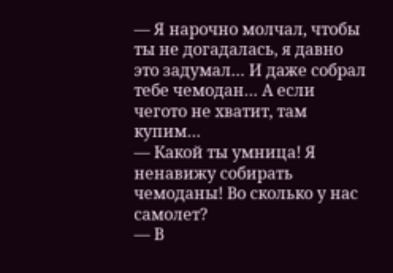— Я нарочно молчал, чтобы ты не догадалась, я давно это задумал… И даже собрал тебе чемодан… А если чегото не хватит, там купим…
— Какой ты умница! Я ненавижу собирать чемоданы! Во сколько у нас самолет?
— В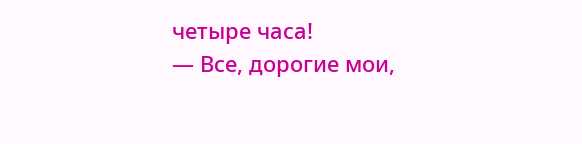четыре часа!
— Все, дорогие мои,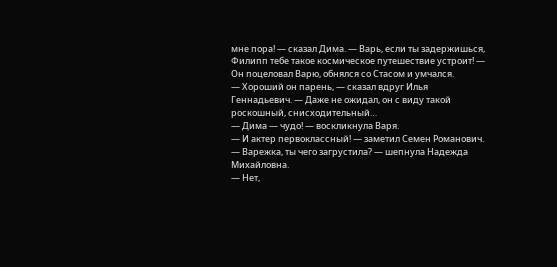мне пора! — сказал Дима. — Варь, если ты задержишься, Филипп тебе такое космическое путешествие устроит! — Он поцеловал Варю, обнялся со Стасом и умчался.
— Хороший он парень, — сказал вдруг Илья Геннадьевич. — Даже не ожидал, он с виду такой роскошный, снисходительный…
— Дима — чудо! — воскликнула Варя.
— И актер первоклассный! — заметил Семен Романович.
— Варежка, ты чего загрустила? — шепнула Надежда Михайловна.
— Нет,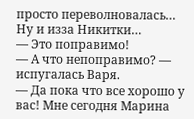просто переволновалась… Ну и изза Никитки…
— Это поправимо!
— А что непоправимо? — испугалась Варя.
— Да пока что все хорошо у вас! Мне сегодня Марина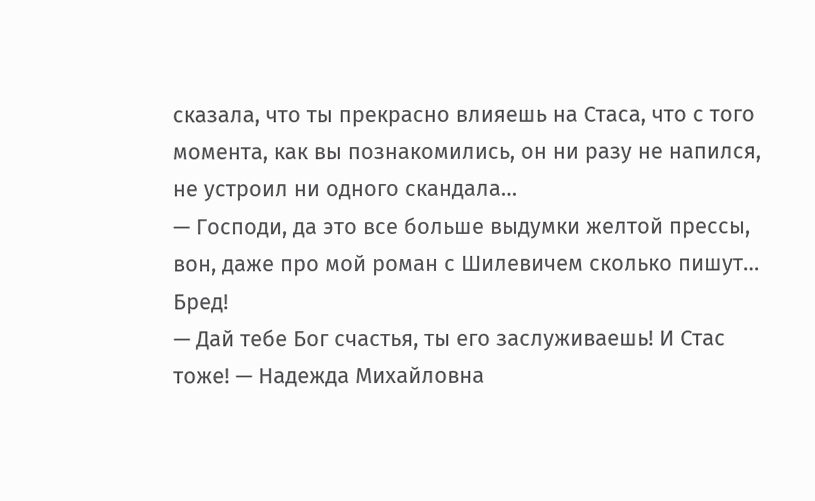сказала, что ты прекрасно влияешь на Стаса, что с того момента, как вы познакомились, он ни разу не напился, не устроил ни одного скандала…
— Господи, да это все больше выдумки желтой прессы, вон, даже про мой роман с Шилевичем сколько пишут… Бред!
— Дай тебе Бог счастья, ты его заслуживаешь! И Стас тоже! — Надежда Михайловна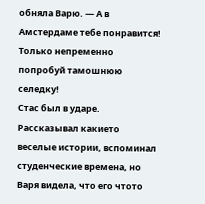обняла Варю. — А в Амстердаме тебе понравится! Только непременно попробуй тамошнюю селедку!
Стас был в ударе. Рассказывал какието веселые истории, вспоминал студенческие времена, но Варя видела, что его чтото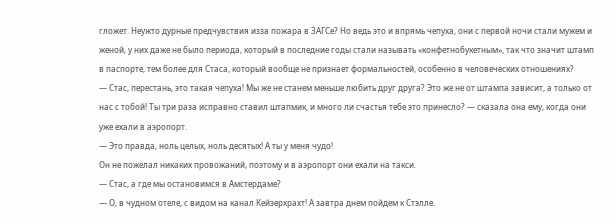гложет. Неужто дурные предчувствия изза пожара в ЗАГСе? Но ведь это и впрямь чепуха, они с первой ночи стали мужем и женой, у них даже не было периода, который в последние годы стали называть «конфетнобукетным», так что значит штамп в паспорте, тем более для Стаса, который вообще не признает формальностей, особенно в человеческих отношениях?
— Стас, перестань, это такая чепуха! Мы же не станем меньше любить друг друга? Это же не от штампа зависит, а только от нас с тобой! Ты три раза исправно ставил штапмик, и много ли счастья тебе это принесло? — сказала она ему, когда они уже ехали в аэропорт.
— Это правда, ноль целых, ноль десятых! А ты у меня чудо!
Он не пожелал никаких провожаний, поэтому и в аэропорт они ехали на такси.
— Стас, а где мы остановимся в Амстердаме?
— О, в чудном отеле, с видом на канал Кейзерхрахт! А завтра днем пойдем к Стэлле.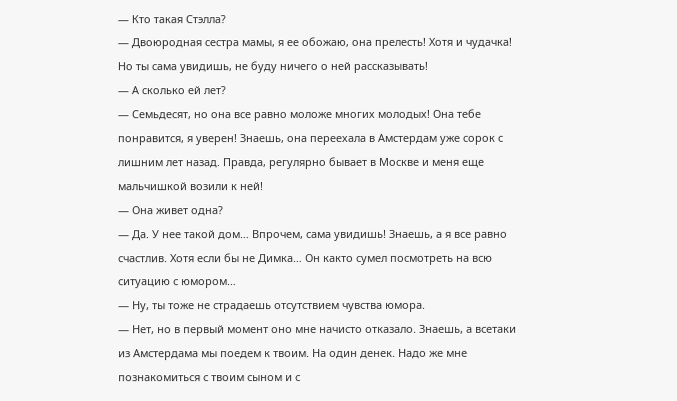— Кто такая Стэлла?
— Двоюродная сестра мамы, я ее обожаю, она прелесть! Хотя и чудачка! Но ты сама увидишь, не буду ничего о ней рассказывать!
— А сколько ей лет?
— Семьдесят, но она все равно моложе многих молодых! Она тебе понравится, я уверен! Знаешь, она переехала в Амстердам уже сорок с лишним лет назад. Правда, регулярно бывает в Москве и меня еще мальчишкой возили к ней!
— Она живет одна?
— Да. У нее такой дом… Впрочем, сама увидишь! Знаешь, а я все равно счастлив. Хотя если бы не Димка… Он както сумел посмотреть на всю ситуацию с юмором…
— Ну, ты тоже не страдаешь отсутствием чувства юмора.
— Нет, но в первый момент оно мне начисто отказало. Знаешь, а всетаки из Амстердама мы поедем к твоим. На один денек. Надо же мне познакомиться с твоим сыном и с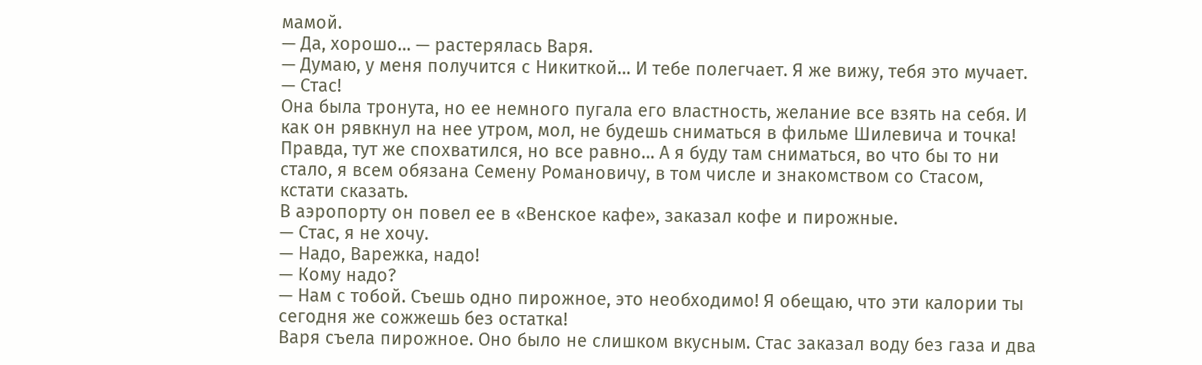мамой.
— Да, хорошо… — растерялась Варя.
— Думаю, у меня получится с Никиткой… И тебе полегчает. Я же вижу, тебя это мучает.
— Стас!
Она была тронута, но ее немного пугала его властность, желание все взять на себя. И как он рявкнул на нее утром, мол, не будешь сниматься в фильме Шилевича и точка! Правда, тут же спохватился, но все равно… А я буду там сниматься, во что бы то ни стало, я всем обязана Семену Романовичу, в том числе и знакомством со Стасом, кстати сказать.
В аэропорту он повел ее в «Венское кафе», заказал кофе и пирожные.
— Стас, я не хочу.
— Надо, Варежка, надо!
— Кому надо?
— Нам с тобой. Съешь одно пирожное, это необходимо! Я обещаю, что эти калории ты сегодня же сожжешь без остатка!
Варя съела пирожное. Оно было не слишком вкусным. Стас заказал воду без газа и два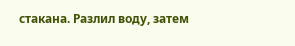стакана. Разлил воду, затем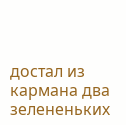достал из кармана два зелененьких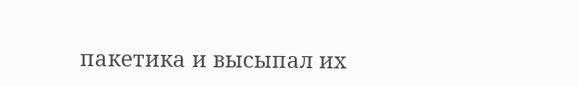пакетика и высыпал их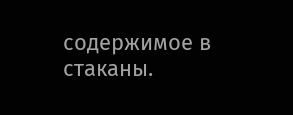содержимое в стаканы.